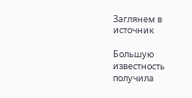Заглянем в источник

Большую известность получила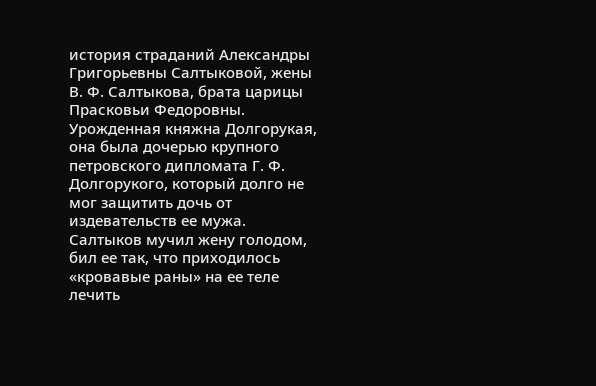история страданий Александры Григорьевны Салтыковой, жены В. Ф. Салтыкова, брата царицы Прасковьи Федоровны. Урожденная княжна Долгорукая, она была дочерью крупного петровского дипломата Г. Ф. Долгорукого, который долго не мог защитить дочь от издевательств ее мужа. Салтыков мучил жену голодом, бил ее так, что приходилось «кровавые раны» на ее теле лечить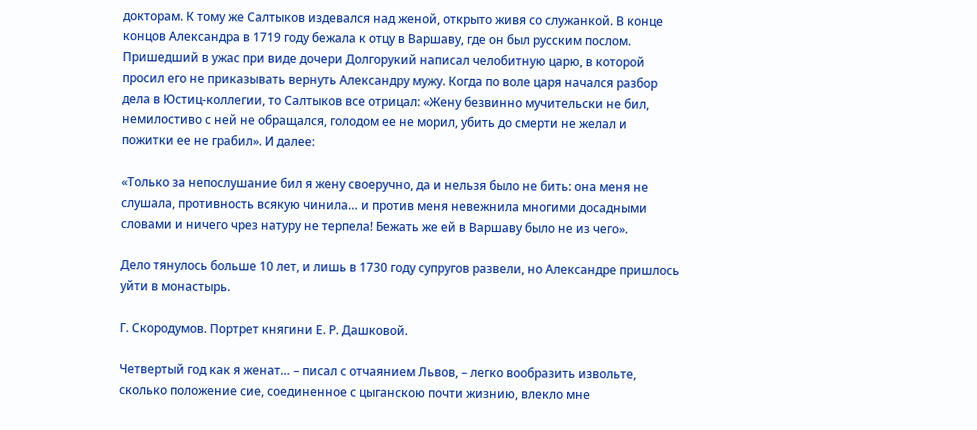докторам. К тому же Салтыков издевался над женой, открыто живя со служанкой. В конце концов Александра в 1719 году бежала к отцу в Варшаву, где он был русским послом. Пришедший в ужас при виде дочери Долгорукий написал челобитную царю, в которой просил его не приказывать вернуть Александру мужу. Когда по воле царя начался разбор дела в Юстиц-коллегии, то Салтыков все отрицал: «Жену безвинно мучительски не бил, немилостиво с ней не обращался, голодом ее не морил, убить до смерти не желал и пожитки ее не грабил». И далее:

«Только за непослушание бил я жену своеручно, да и нельзя было не бить: она меня не слушала, противность всякую чинила… и против меня невежнила многими досадными словами и ничего чрез натуру не терпела! Бежать же ей в Варшаву было не из чего».

Дело тянулось больше 10 лет, и лишь в 1730 году супругов развели, но Александре пришлось уйти в монастырь.

Г. Скородумов. Портрет княгини Е. Р. Дашковой.

Четвертый год как я женат… – писал с отчаянием Львов, – легко вообразить извольте, сколько положение сие, соединенное с цыганскою почти жизнию, влекло мне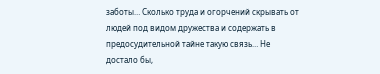заботы… Сколько труда и огорчений скрывать от людей под видом дружества и содержать в предосудительной тайне такую связь… Не достало бы,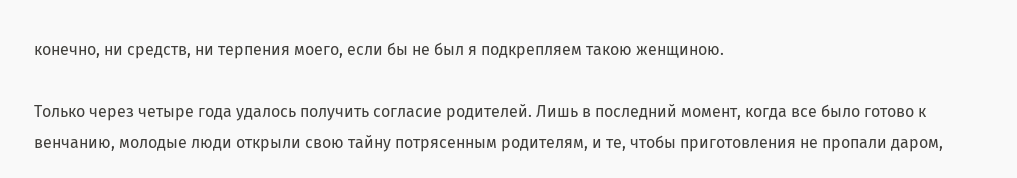конечно, ни средств, ни терпения моего, если бы не был я подкрепляем такою женщиною.

Только через четыре года удалось получить согласие родителей. Лишь в последний момент, когда все было готово к венчанию, молодые люди открыли свою тайну потрясенным родителям, и те, чтобы приготовления не пропали даром,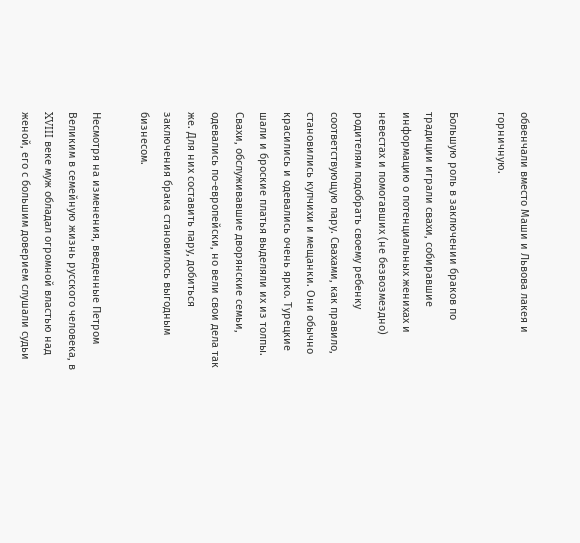обвенчали вместо Маши и Львова лакея и горничную.

Большую роль в заключении браков по традиции играли свахи, собиравшие информацию о потенциальных женихах и невестах и помогавших (не безвозмездно) родителям подобрать своему ребенку соответствующую пару. Свахами, как правило, становились купчихи и мещанки. Они обычно красились и одевались очень ярко. Турецкие шали и броские платья выделяли их из толпы. Свахи, обслуживавшие дворянские семьи, одевались по-европейски, но вели свои дела так же. Для них составить пару, добиться заключения брака становилось выгодным бизнесом.

Несмотря на изменения, введенные Петром Великим в семейную жизнь русского человека, в XVIII веке муж обладал огромной властью над женой, его с большим доверием слушали судьи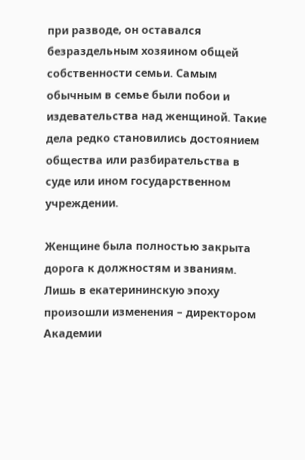при разводе, он оставался безраздельным хозяином общей собственности семьи. Самым обычным в семье были побои и издевательства над женщиной. Такие дела редко становились достоянием общества или разбирательства в суде или ином государственном учреждении.

Женщине была полностью закрыта дорога к должностям и званиям. Лишь в екатерининскую эпоху произошли изменения – директором Академии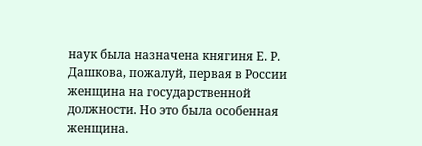наук была назначена княгиня Е. Р. Дашкова, пожалуй, первая в России женщина на государственной должности. Но это была особенная женщина.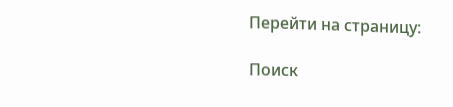Перейти на страницу:

Поиск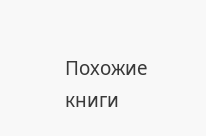Похожие книги